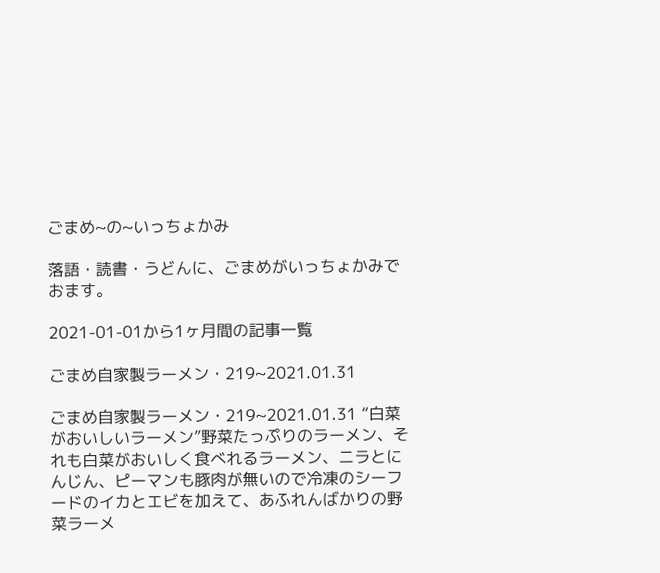ごまめ~の~いっちょかみ

落語・読書・うどんに、ごまめがいっちょかみでおます。

2021-01-01から1ヶ月間の記事一覧

ごまめ自家製ラーメン・219~2021.01.31

ごまめ自家製ラーメン・219~2021.01.31 “白菜がおいしいラーメン”野菜たっぷりのラーメン、それも白菜がおいしく食べれるラーメン、ニラとにんじん、ピーマンも豚肉が無いので冷凍のシーフードのイカとエビを加えて、あふれんばかりの野菜ラーメ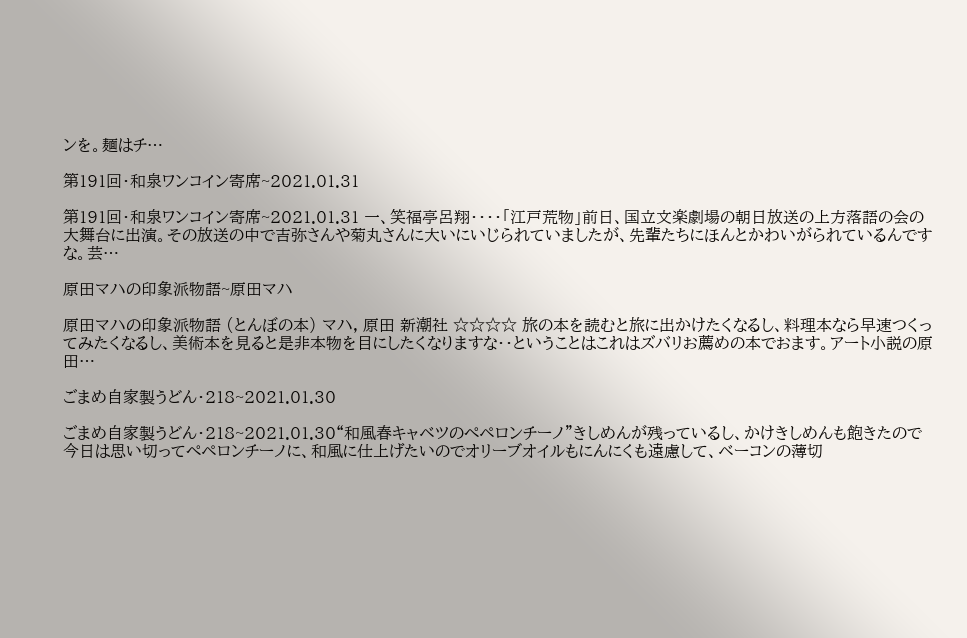ンを。麺はチ…

第191回・和泉ワンコイン寄席~2021.01.31

第191回・和泉ワンコイン寄席~2021.01.31 一、笑福亭呂翔・・・・「江戸荒物」前日、国立文楽劇場の朝日放送の上方落語の会の大舞台に出演。その放送の中で吉弥さんや菊丸さんに大いにいじられていましたが、先輩たちにほんとかわいがられているんですな。芸…

原田マハの印象派物語~原田マハ

原田マハの印象派物語 (とんぼの本) マハ, 原田 新潮社 ☆☆☆☆ 旅の本を読むと旅に出かけたくなるし、料理本なら早速つくってみたくなるし、美術本を見ると是非本物を目にしたくなりますな・・ということはこれはズバリお薦めの本でおます。アート小説の原田…

ごまめ自家製うどん・218~2021.01.30

ごまめ自家製うどん・218~2021.01.30“和風春キャベツのぺペロンチーノ”きしめんが残っているし、かけきしめんも飽きたので今日は思い切ってぺペロンチーノに、和風に仕上げたいのでオリーブオイルもにんにくも遠慮して、ベーコンの薄切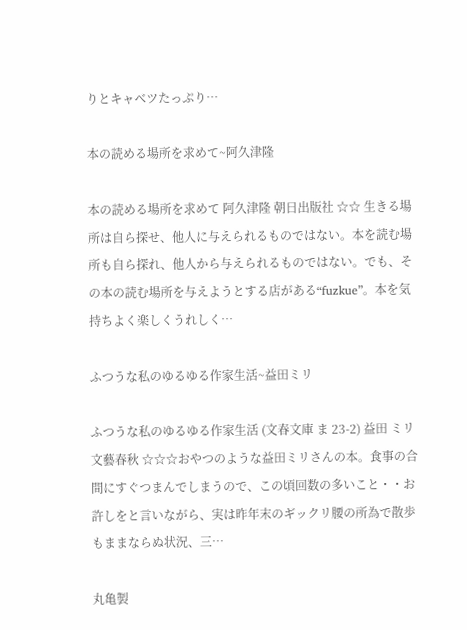りとキャベツたっぷり…

本の読める場所を求めて~阿久津隆

本の読める場所を求めて 阿久津隆 朝日出版社 ☆☆ 生きる場所は自ら探せ、他人に与えられるものではない。本を読む場所も自ら探れ、他人から与えられるものではない。でも、その本の読む場所を与えようとする店がある“fuzkue”。本を気持ちよく楽しくうれしく…

ふつうな私のゆるゆる作家生活~益田ミリ

ふつうな私のゆるゆる作家生活 (文春文庫 ま 23-2) 益田 ミリ 文藝春秋 ☆☆☆おやつのような益田ミリさんの本。食事の合間にすぐつまんでしまうので、この頃回数の多いこと・・お許しをと言いながら、実は昨年末のギックリ腰の所為で散歩もままならぬ状況、三…

丸亀製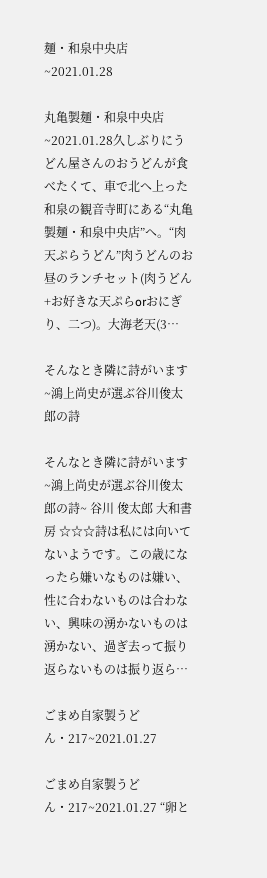麺・和泉中央店~2021.01.28

丸亀製麺・和泉中央店~2021.01.28久しぶりにうどん屋さんのおうどんが食べたくて、車で北へ上った和泉の観音寺町にある“丸亀製麺・和泉中央店”へ。“肉天ぷらうどん”肉うどんのお昼のランチセット(肉うどん+お好きな天ぷらorおにぎり、二つ)。大海老天(3…

そんなとき隣に詩がいます~鴻上尚史が選ぶ谷川俊太郎の詩

そんなとき隣に詩がいます ~鴻上尚史が選ぶ谷川俊太郎の詩~ 谷川 俊太郎 大和書房 ☆☆☆詩は私には向いてないようです。この歳になったら嫌いなものは嫌い、性に合わないものは合わない、興味の湧かないものは湧かない、過ぎ去って振り返らないものは振り返ら…

ごまめ自家製うどん・217~2021.01.27

ごまめ自家製うどん・217~2021.01.27 “卵と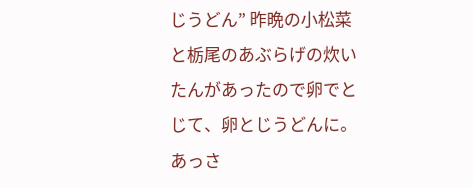じうどん” 昨晩の小松菜と栃尾のあぶらげの炊いたんがあったので卵でとじて、卵とじうどんに。あっさ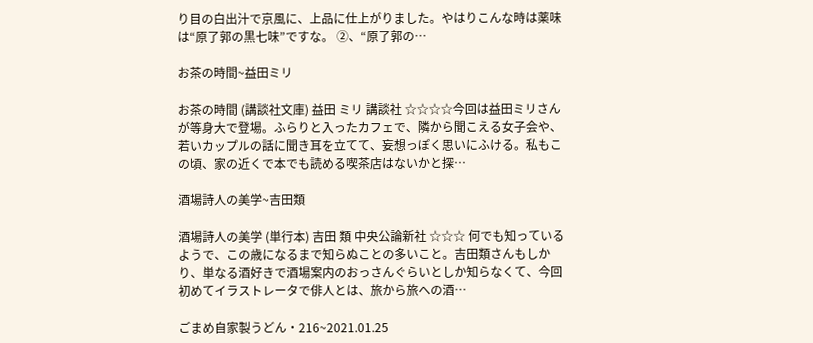り目の白出汁で京風に、上品に仕上がりました。やはりこんな時は薬味は“原了郭の黒七味”ですな。 ②、“原了郭の…

お茶の時間~益田ミリ

お茶の時間 (講談社文庫) 益田 ミリ 講談社 ☆☆☆☆今回は益田ミリさんが等身大で登場。ふらりと入ったカフェで、隣から聞こえる女子会や、若いカップルの話に聞き耳を立てて、妄想っぽく思いにふける。私もこの頃、家の近くで本でも読める喫茶店はないかと探…

酒場詩人の美学~吉田類

酒場詩人の美学 (単行本) 吉田 類 中央公論新社 ☆☆☆ 何でも知っているようで、この歳になるまで知らぬことの多いこと。吉田類さんもしかり、単なる酒好きで酒場案内のおっさんぐらいとしか知らなくて、今回初めてイラストレータで俳人とは、旅から旅への酒…

ごまめ自家製うどん・216~2021.01.25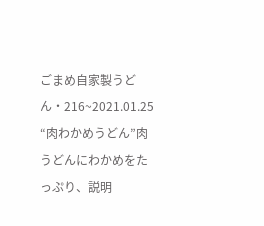ごまめ自家製うどん・216~2021.01.25 “肉わかめうどん”肉うどんにわかめをたっぷり、説明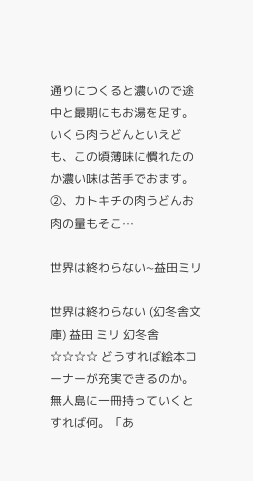通りにつくると濃いので途中と最期にもお湯を足す。いくら肉うどんといえども、この頃薄味に慣れたのか濃い味は苦手でおます。 ②、カトキチの肉うどんお肉の量もそこ…

世界は終わらない~益田ミリ

世界は終わらない (幻冬舎文庫) 益田 ミリ 幻冬舎 ☆☆☆☆ どうすれば絵本コーナーが充実できるのか。無人島に一冊持っていくとすれば何。「あ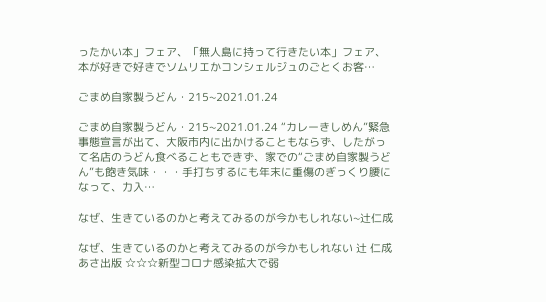ったかい本」フェア、「無人島に持って行きたい本」フェア、本が好きで好きでソムリエかコンシェルジュのごとくお客…

ごまめ自家製うどん・215~2021.01.24

ごまめ自家製うどん・215~2021.01.24 “カレーきしめん”緊急事態宣言が出て、大阪市内に出かけることもならず、したがって名店のうどん食べることもできず、家での“ごまめ自家製うどん”も飽き気味・・・手打ちするにも年末に重傷のぎっくり腰になって、力入…

なぜ、生きているのかと考えてみるのが今かもしれない~辻仁成

なぜ、生きているのかと考えてみるのが今かもしれない 辻 仁成 あさ出版 ☆☆☆新型コロナ感染拡大で弱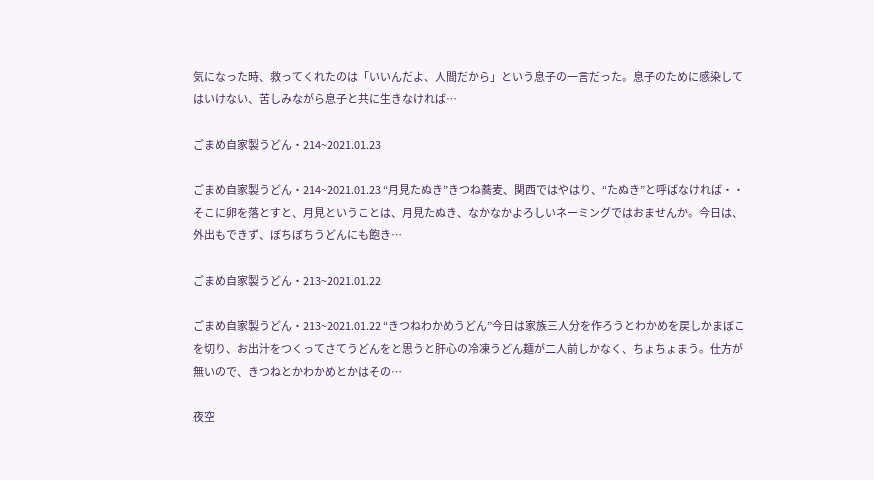気になった時、救ってくれたのは「いいんだよ、人間だから」という息子の一言だった。息子のために感染してはいけない、苦しみながら息子と共に生きなければ…

ごまめ自家製うどん・214~2021.01.23

ごまめ自家製うどん・214~2021.01.23 “月見たぬき”きつね蕎麦、関西ではやはり、“たぬき”と呼ばなければ・・そこに卵を落とすと、月見ということは、月見たぬき、なかなかよろしいネーミングではおませんか。今日は、外出もできず、ぼちぼちうどんにも飽き…

ごまめ自家製うどん・213~2021.01.22

ごまめ自家製うどん・213~2021.01.22 “きつねわかめうどん”今日は家族三人分を作ろうとわかめを戻しかまぼこを切り、お出汁をつくってさてうどんをと思うと肝心の冷凍うどん麺が二人前しかなく、ちょちょまう。仕方が無いので、きつねとかわかめとかはその…

夜空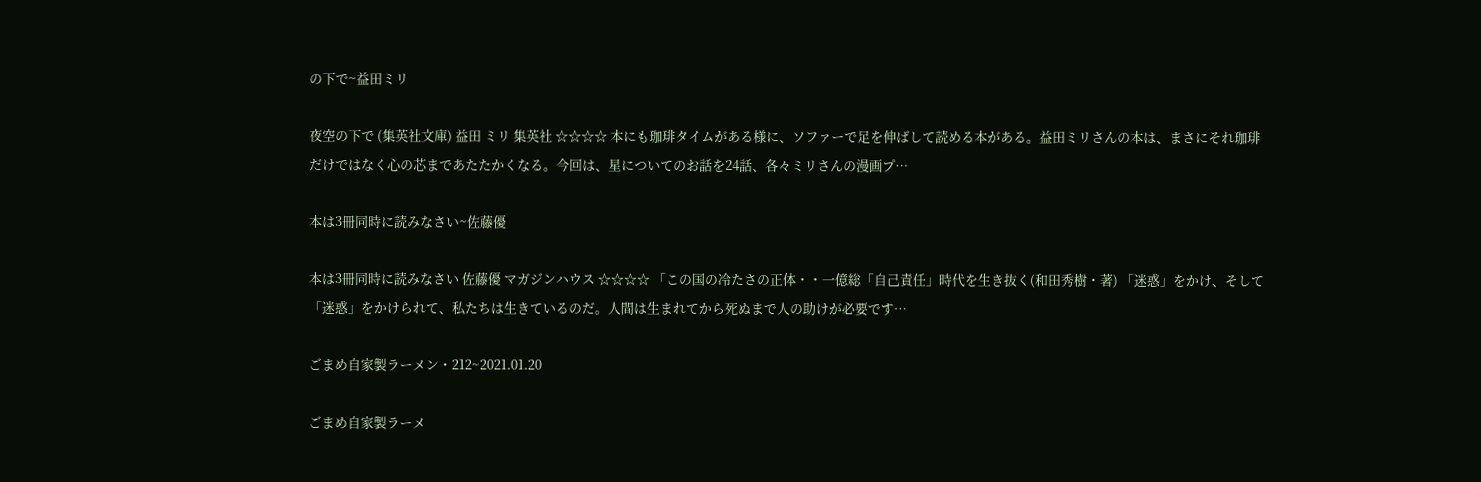の下で~益田ミリ

夜空の下で (集英社文庫) 益田 ミリ 集英社 ☆☆☆☆ 本にも珈琲タイムがある様に、ソファーで足を伸ばして読める本がある。益田ミリさんの本は、まさにそれ珈琲だけではなく心の芯まであたたかくなる。今回は、星についてのお話を24話、各々ミリさんの漫画プ…

本は3冊同時に読みなさい~佐藤優

本は3冊同時に読みなさい 佐藤優 マガジンハウス ☆☆☆☆ 「この国の冷たさの正体・・一億総「自己責任」時代を生き抜く(和田秀樹・著) 「迷惑」をかけ、そして「迷惑」をかけられて、私たちは生きているのだ。人間は生まれてから死ぬまで人の助けが必要です…

ごまめ自家製ラーメン・212~2021.01.20

ごまめ自家製ラーメ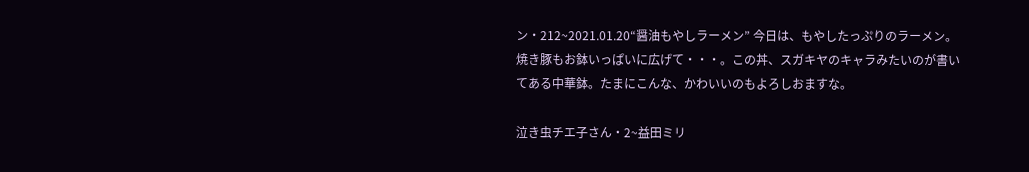ン・212~2021.01.20“醤油もやしラーメン” 今日は、もやしたっぷりのラーメン。焼き豚もお鉢いっぱいに広げて・・・。この丼、スガキヤのキャラみたいのが書いてある中華鉢。たまにこんな、かわいいのもよろしおますな。

泣き虫チエ子さん・2~益田ミリ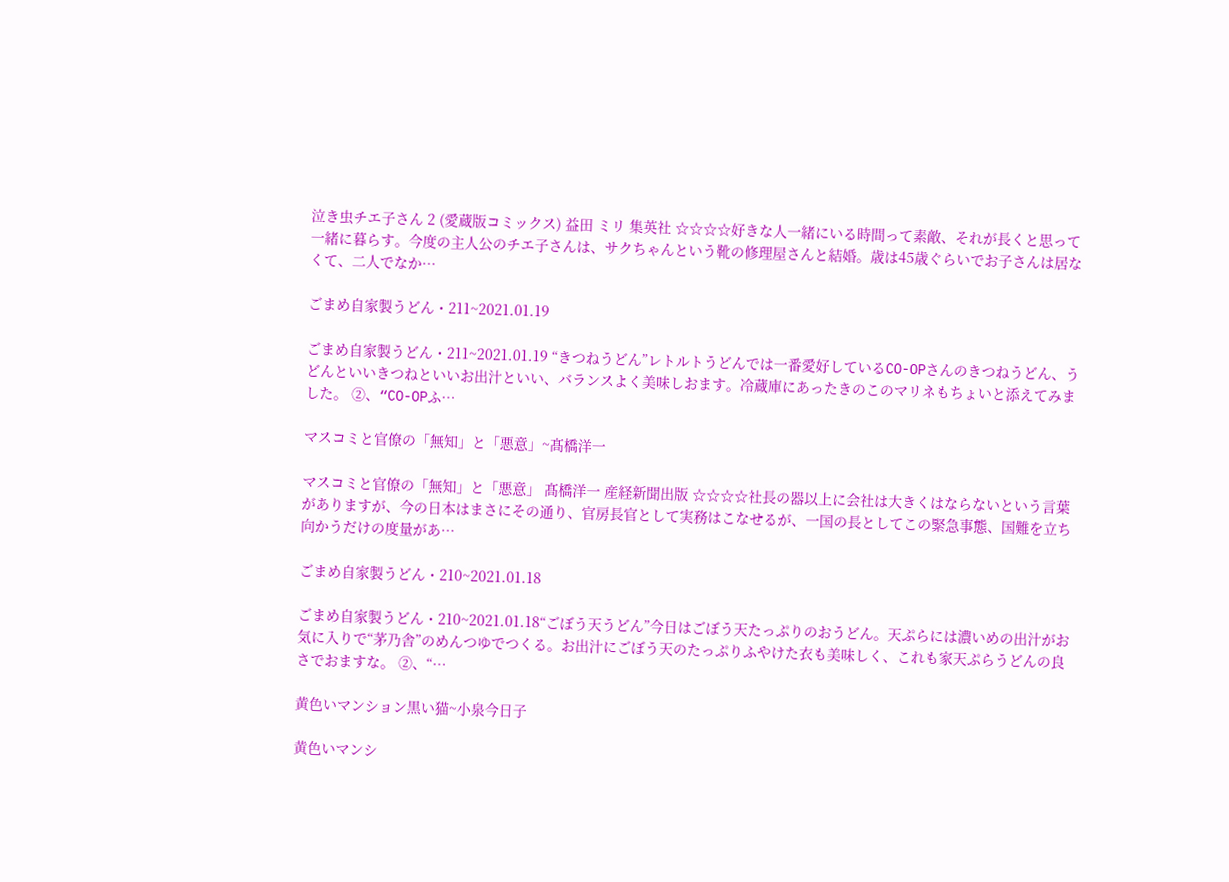泣き虫チエ子さん 2 (愛蔵版コミックス) 益田 ミリ 集英社 ☆☆☆☆好きな人一緒にいる時間って素敵、それが長くと思って一緒に暮らす。今度の主人公のチエ子さんは、サクちゃんという靴の修理屋さんと結婚。歳は45歳ぐらいでお子さんは居なくて、二人でなか…

ごまめ自家製うどん・211~2021.01.19

ごまめ自家製うどん・211~2021.01.19 “きつねうどん”レトルトうどんでは一番愛好しているCO-OPさんのきつねうどん、うどんといいきつねといいお出汁といい、バランスよく美味しおます。冷蔵庫にあったきのこのマリネもちょいと添えてみました。 ②、“CO-OPふ…

マスコミと官僚の「無知」と「悪意」~髙橋洋一

マスコミと官僚の「無知」と「悪意」 髙橋洋一 産経新聞出版 ☆☆☆☆社長の器以上に会社は大きくはならないという言葉がありますが、今の日本はまさにその通り、官房長官として実務はこなせるが、一国の長としてこの緊急事態、国難を立ち向かうだけの度量があ…

ごまめ自家製うどん・210~2021.01.18

ごまめ自家製うどん・210~2021.01.18“ごぼう天うどん”今日はごぼう天たっぷりのおうどん。天ぷらには濃いめの出汁がお気に入りで“茅乃舎”のめんつゆでつくる。お出汁にごぼう天のたっぷりふやけた衣も美味しく、これも家天ぷらうどんの良さでおますな。 ②、“…

黄色いマンション黒い猫~小泉今日子

黄色いマンシ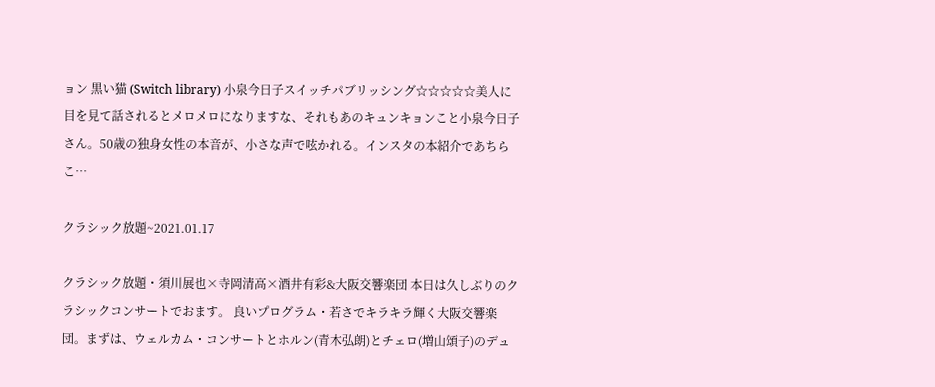ョン 黒い猫 (Switch library) 小泉今日子スイッチパブリッシング☆☆☆☆☆美人に目を見て話されるとメロメロになりますな、それもあのキュンキョンこと小泉今日子さん。50歳の独身女性の本音が、小さな声で呟かれる。インスタの本紹介であちらこ…

クラシック放題~2021.01.17

クラシック放題・須川展也×寺岡清高×酒井有彩&大阪交響楽団 本日は久しぶりのクラシックコンサートでおます。 良いプログラム・若さでキラキラ輝く大阪交響楽団。まずは、ウェルカム・コンサートとホルン(青木弘朗)とチェロ(増山頌子)のデュ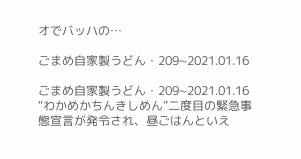オでバッハの…

ごまめ自家製うどん・209~2021.01.16

ごまめ自家製うどん・209~2021.01.16 “わかめかちんきしめん”二度目の緊急事態宣言が発令され、昼ごはんといえ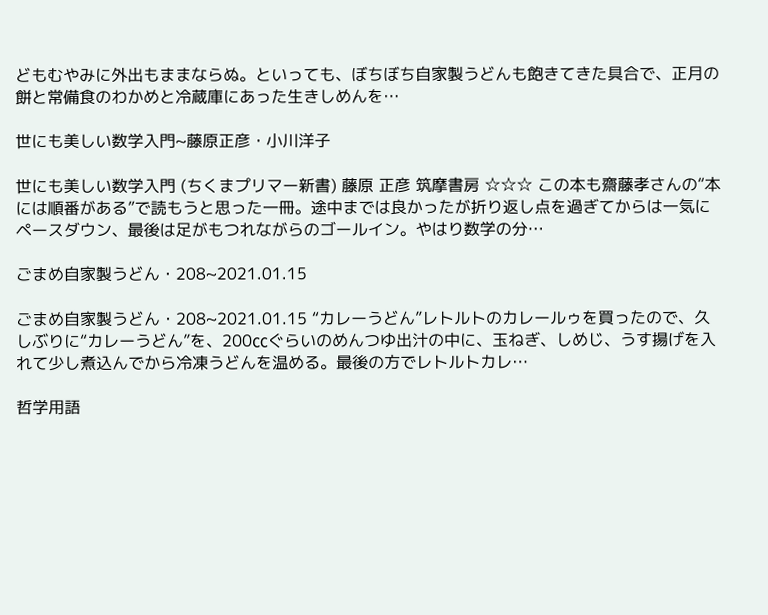どもむやみに外出もままならぬ。といっても、ぼちぼち自家製うどんも飽きてきた具合で、正月の餅と常備食のわかめと冷蔵庫にあった生きしめんを…

世にも美しい数学入門~藤原正彦・小川洋子

世にも美しい数学入門 (ちくまプリマー新書) 藤原 正彦 筑摩書房 ☆☆☆ この本も齋藤孝さんの“本には順番がある”で読もうと思った一冊。途中までは良かったが折り返し点を過ぎてからは一気にペースダウン、最後は足がもつれながらのゴールイン。やはり数学の分…

ごまめ自家製うどん・208~2021.01.15

ごまめ自家製うどん・208~2021.01.15 “カレーうどん”レトルトのカレールゥを買ったので、久しぶりに“カレーうどん”を、200㏄ぐらいのめんつゆ出汁の中に、玉ねぎ、しめじ、うす揚げを入れて少し煮込んでから冷凍うどんを温める。最後の方でレトルトカレ…

哲学用語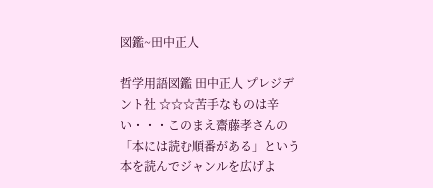図鑑~田中正人

哲学用語図鑑 田中正人 プレジデント社 ☆☆☆苦手なものは辛い・・・このまえ齋藤孝さんの「本には読む順番がある」という本を読んでジャンルを広げよ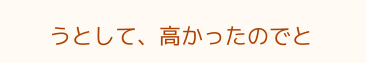うとして、高かったのでと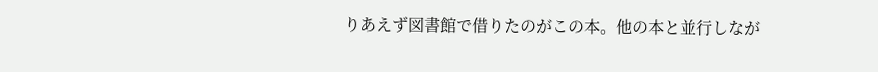りあえず図書館で借りたのがこの本。他の本と並行しなが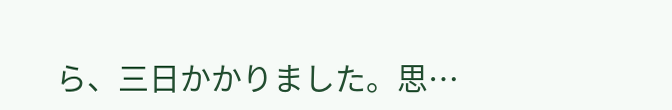ら、三日かかりました。思…